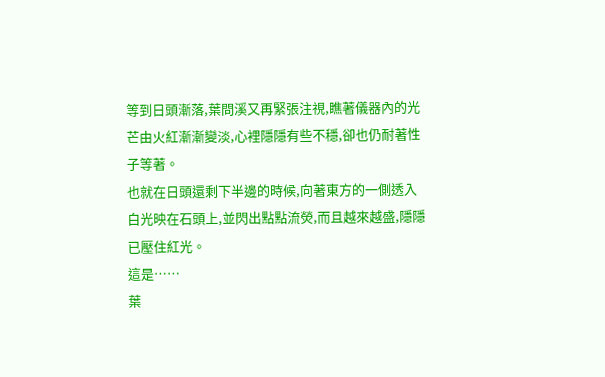等到日頭漸落,葉問溪又再緊張注視,瞧著儀器內的光芒由火紅漸漸變淡,心裡隱隱有些不穩,卻也仍耐著性子等著。
也就在日頭還剩下半邊的時候,向著東方的一側透入白光映在石頭上,並閃出點點流熒,而且越來越盛,隱隱已壓住紅光。
這是……
葉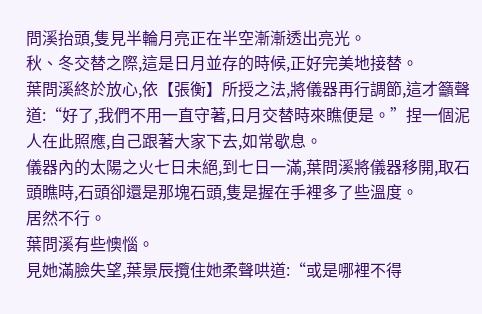問溪抬頭,隻見半輪月亮正在半空漸漸透出亮光。
秋、冬交替之際,這是日月並存的時候,正好完美地接替。
葉問溪終於放心,依【張衡】所授之法,將儀器再行調節,這才籲聲道:“好了,我們不用一直守著,日月交替時來瞧便是。”捏一個泥人在此照應,自己跟著大家下去,如常歇息。
儀器內的太陽之火七日未絕,到七日一滿,葉問溪將儀器移開,取石頭瞧時,石頭卻還是那塊石頭,隻是握在手裡多了些溫度。
居然不行。
葉問溪有些懊惱。
見她滿臉失望,葉景辰攬住她柔聲哄道:“或是哪裡不得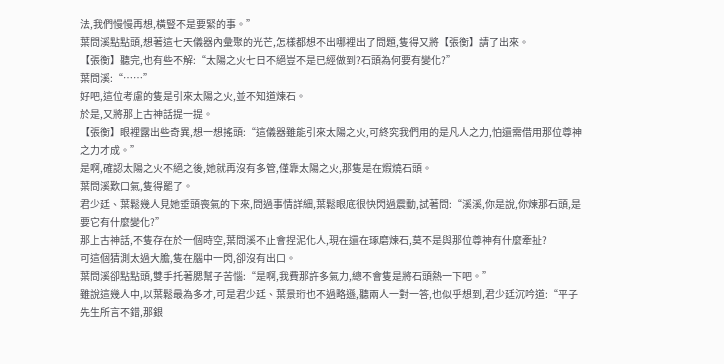法,我們慢慢再想,橫豎不是要緊的事。”
葉問溪點點頭,想著這七天儀器內彙聚的光芒,怎樣都想不出哪裡出了問題,隻得又將【張衡】請了出來。
【張衡】聽完,也有些不解:“太陽之火七日不絕豈不是已經做到?石頭為何要有變化?”
葉問溪:“……”
好吧,這位考慮的隻是引來太陽之火,並不知道煉石。
於是,又將那上古神話提一提。
【張衡】眼裡露出些奇異,想一想搖頭:“這儀器雖能引來太陽之火,可終究我們用的是凡人之力,怕還需借用那位尊神之力才成。”
是啊,確認太陽之火不絕之後,她就再沒有多管,僅靠太陽之火,那隻是在煆燒石頭。
葉問溪歎口氣,隻得罷了。
君少廷、葉鬆幾人見她垂頭喪氣的下來,問過事情詳細,葉鬆眼底很快閃過震動,試著問:“溪溪,你是說,你煉那石頭,是要它有什麼變化?”
那上古神話,不隻存在於一個時空,葉問溪不止會捏泥化人,現在還在琢磨煉石,莫不是與那位尊神有什麼牽扯?
可這個猜測太過大膽,隻在腦中一閃,卻沒有出口。
葉問溪卻點點頭,雙手托著腮幫子苦惱:“是啊,我費那許多氣力,總不會隻是將石頭熱一下吧。”
雖說這幾人中,以葉鬆最為多才,可是君少廷、葉景珩也不過略遜,聽兩人一對一答,也似乎想到,君少廷沉吟道:“平子先生所言不錯,那銀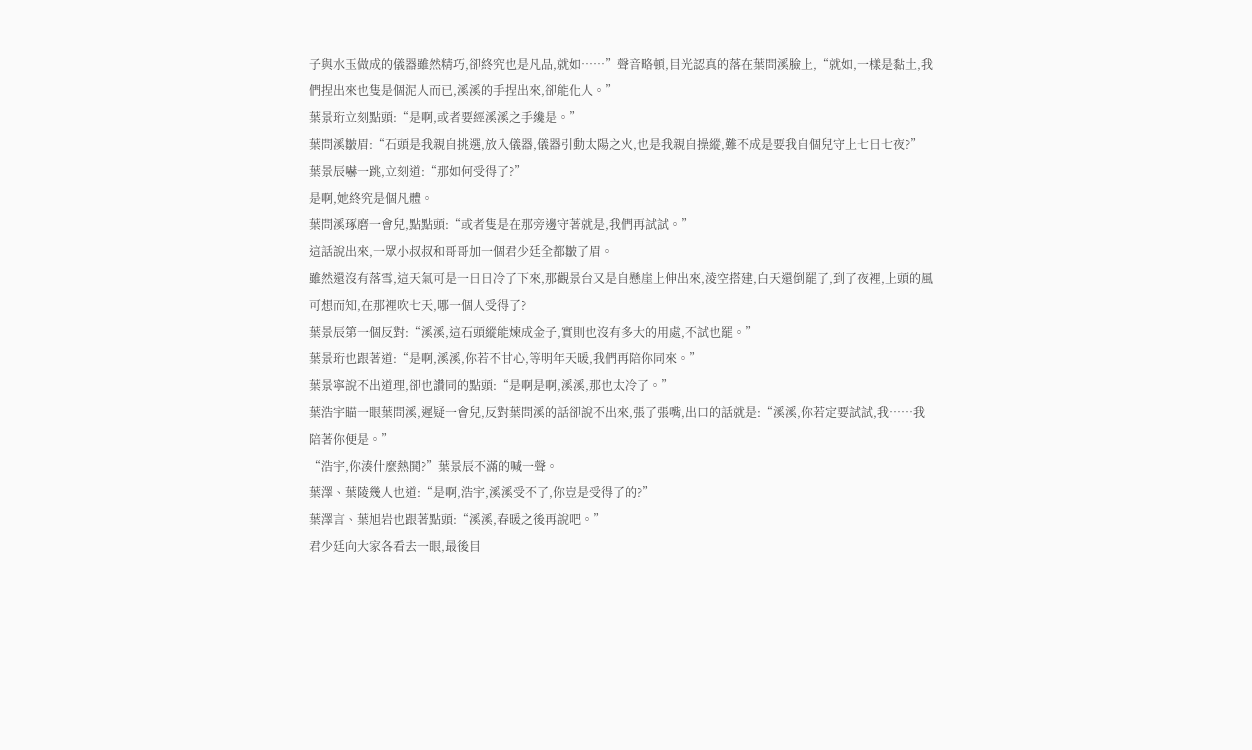子與水玉做成的儀器雖然精巧,卻終究也是凡品,就如……”聲音略頓,目光認真的落在葉問溪臉上,“就如,一樣是黏土,我們捏出來也隻是個泥人而已,溪溪的手捏出來,卻能化人。”
葉景珩立刻點頭:“是啊,或者要經溪溪之手纔是。”
葉問溪皺眉:“石頭是我親自挑選,放入儀器,儀器引動太陽之火,也是我親自操縱,難不成是要我自個兒守上七日七夜?”
葉景辰嚇一跳,立刻道:“那如何受得了?”
是啊,她終究是個凡體。
葉問溪琢磨一會兒,點點頭:“或者隻是在那旁邊守著就是,我們再試試。”
這話說出來,一眾小叔叔和哥哥加一個君少廷全都皺了眉。
雖然還沒有落雪,這天氣可是一日日冷了下來,那觀景台又是自懸崖上伸出來,淩空搭建,白天還倒罷了,到了夜裡,上頭的風可想而知,在那裡吹七天,哪一個人受得了?
葉景辰第一個反對:“溪溪,這石頭縱能煉成金子,實則也沒有多大的用處,不試也罷。”
葉景珩也跟著道:“是啊,溪溪,你若不甘心,等明年天暖,我們再陪你同來。”
葉景寧說不出道理,卻也讚同的點頭:“是啊是啊,溪溪,那也太冷了。”
葉浩宇瞄一眼葉問溪,遲疑一會兒,反對葉問溪的話卻說不出來,張了張嘴,出口的話就是:“溪溪,你若定要試試,我……我陪著你便是。”
“浩宇,你湊什麼熱鬨?”葉景辰不滿的喊一聲。
葉澤、葉陵幾人也道:“是啊,浩宇,溪溪受不了,你豈是受得了的?”
葉澤言、葉旭岩也跟著點頭:“溪溪,春暖之後再說吧。”
君少廷向大家各看去一眼,最後目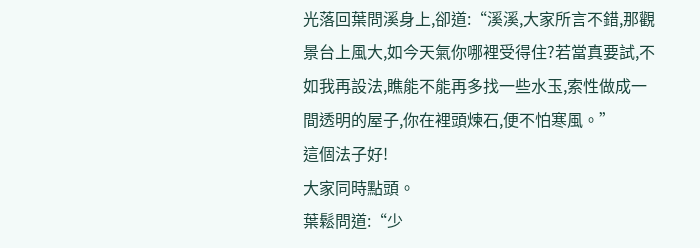光落回葉問溪身上,卻道:“溪溪,大家所言不錯,那觀景台上風大,如今天氣你哪裡受得住?若當真要試,不如我再設法,瞧能不能再多找一些水玉,索性做成一間透明的屋子,你在裡頭煉石,便不怕寒風。”
這個法子好!
大家同時點頭。
葉鬆問道:“少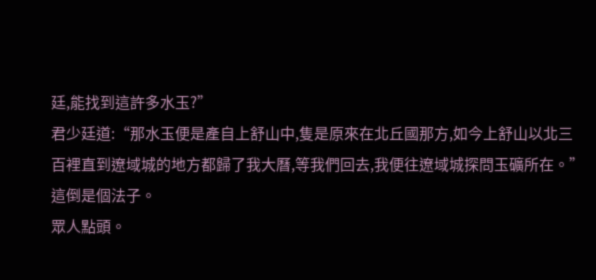廷,能找到這許多水玉?”
君少廷道:“那水玉便是產自上舒山中,隻是原來在北丘國那方,如今上舒山以北三百裡直到遼域城的地方都歸了我大曆,等我們回去,我便往遼域城探問玉礦所在。”
這倒是個法子。
眾人點頭。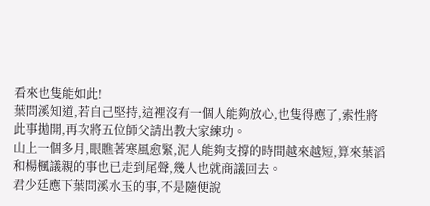看來也隻能如此!
葉問溪知道,若自己堅持,這裡沒有一個人能夠放心,也隻得應了,索性將此事拋開,再次將五位師父請出教大家練功。
山上一個多月,眼瞧著寒風愈緊,泥人能夠支撐的時間越來越短,算來葉滔和楊楓議親的事也已走到尾聲,幾人也就商議回去。
君少廷應下葉問溪水玉的事,不是隨便說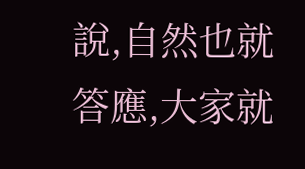說,自然也就答應,大家就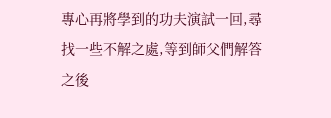專心再將學到的功夫演試一回,尋找一些不解之處,等到師父們解答之後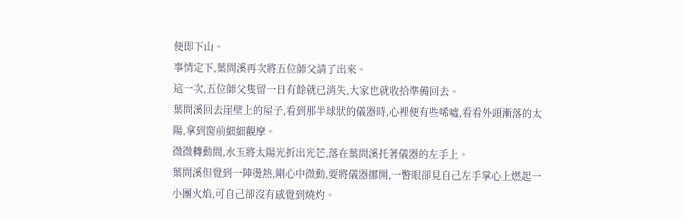便即下山。
事情定下,葉問溪再次將五位師父請了出來。
這一次,五位師父隻留一日有餘就已消失,大家也就收拾準備回去。
葉問溪回去崖壁上的屋子,看到那半球狀的儀器時,心裡便有些唏噓,看看外頭漸落的太陽,拿到窗前細細觀摩。
微微轉動間,水玉將太陽光折出光芒,落在葉問溪托著儀器的左手上。
葉問溪但覺到一陣燙熱,剛心中微動,要將儀器挪開,一瞥眼卻見自己左手掌心上燃起一小團火焰,可自己卻沒有感覺到燒灼。